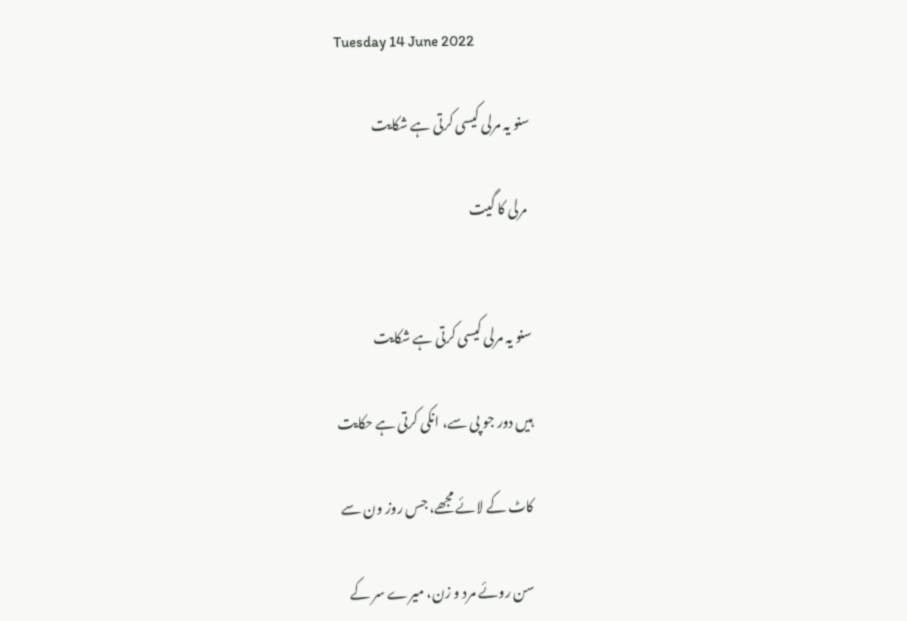Tuesday 14 June 2022

سنو یہ مرلی کیسی کرتی ہے شکایت

 مرلی کا گیت


سنو یہ مرلی کیسی کرتی ہے شکایت

ہیں دور جو پی سے، انکی کرتی ہے حکایت

کاٹ کے لائے مجھے، جس روز ون سے

سن روئے مرد و زن، میرے سر کے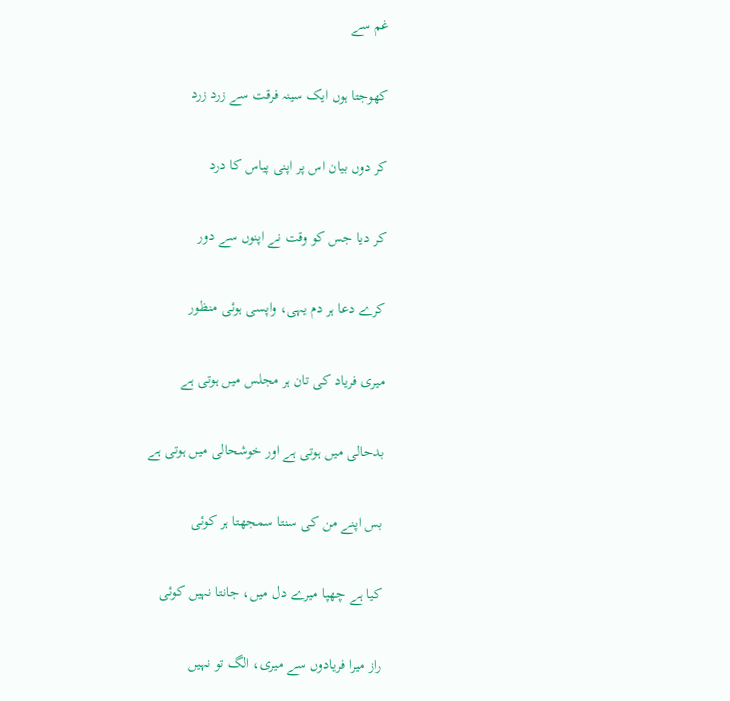غم سے

کھوجتا ہوں ایک سینہ فرقت سے زرد زرد

کر دوں بیان اس پر اپنی پیاس کا درد

کر دیا جس کو وقت نے اپنوں سے دور

کرے دعا ہر دم یہی، واپسی ہوئی منظور

میری فریاد کی تان ہر مجلس میں ہوتی ہے

بدحالی میں ہوتی ہے اور خوشحالی میں ہوتی ہے

بس اپنے من کی سنتا سمجھتا ہر کوئی

کیا ہے چھپا میرے دل میں، جانتا نہیں کوئی

راز میرا فریادوں سے میری، الگ تو نہیں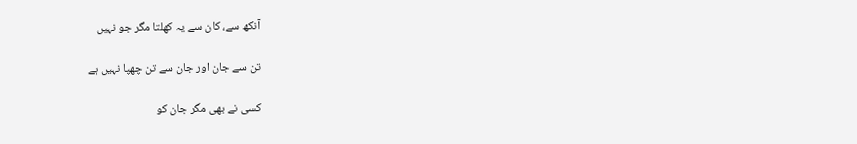آنکھ سے، کان سے یہ کھلتا مگر جو نہیں

تن سے جان اور جان سے تن چھپا نہیں ہے

کسی نے بھی مگر جان کو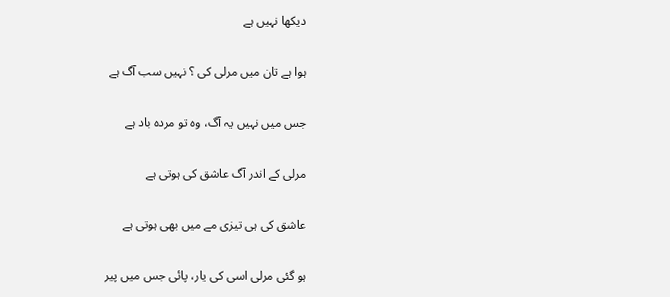دیکھا نہیں ہے

ہوا ہے تان میں مرلی کی ؟ نہیں سب آگ ہے

جس میں نہیں یہ آگ، وہ تو مردہ باد ہے

مرلی کے اندر آگ عاشق کی ہوتی ہے

عاشق کی ہی تیزی مے میں بھی ہوتی ہے

ہو گئی مرلی اسی کی یار، پائی جس میں پیر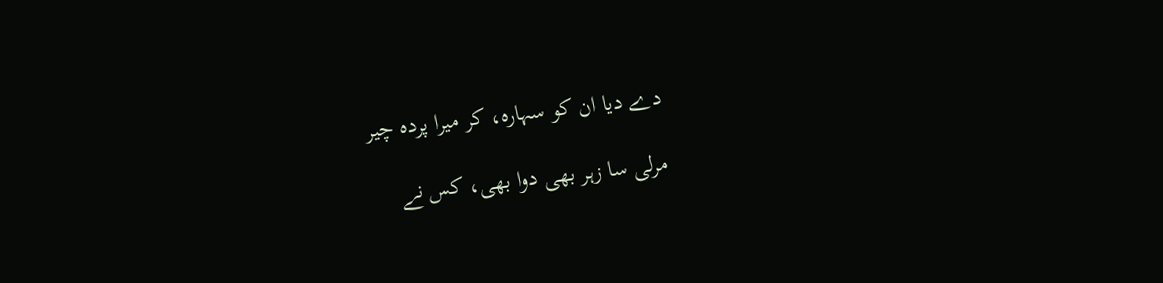دے دیا ان کو سہارہ، کر میرا پردہ چیر

مرلی سا زہر بھی دوا بھی، کس نے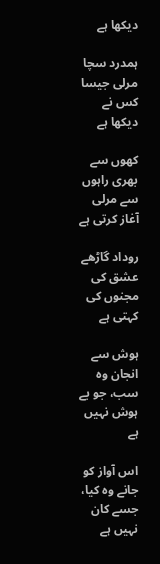دیکھا ہے

ہمدرد سچا مرلی جیسا کس نے دیکھا ہے

کھوں سے بھری راہوں سے مرلی آغاز کرتی ہے

روداد گاڑھے عشق کی مجنوں کی کہتی ہے

ہوش سے انجان وہ سب، جو بے ہوش نہیں ہے

اس آواز کو جانے وہ کیا، جسے کان نہیں ہے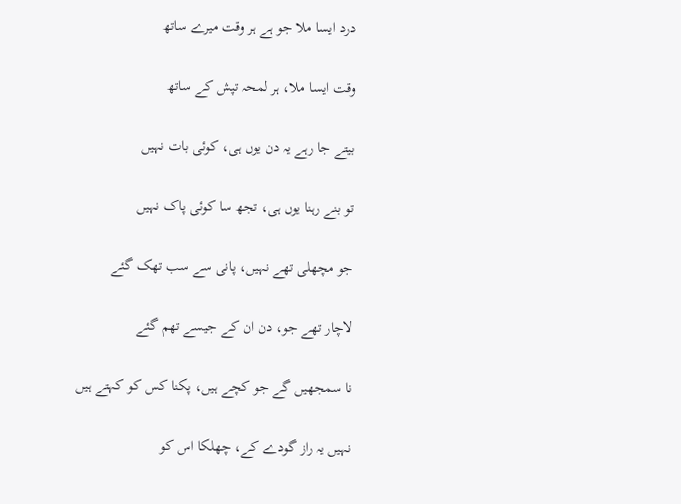درد ایسا ملا جو ہے ہر وقت میرے ساتھ

وقت ایسا ملا، ہر لمحہ تپش کے ساتھ

بیتے جا رہے یہ دن یوں ہی، کوئی بات نہیں

تو بنے رہنا یوں ہی، تجھ سا کوئی پاک نہیں

جو مچھلی تھے نہیں، پانی سے سب تھک گئے

لاچار تھے جو، دن ان کے جیسے تھم گئے

نا سمجھیں گے جو کچے ہیں، پکنا کس کو کہتے ہیں

نہیں یہ راز گودے کے، چھلکا اس کو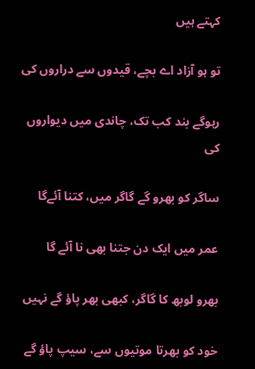کہتے ہیں

تو ہو آزاد اے بچے، قیدوں سے دراروں کی

رہوگے بند کب تک، چاندی میں دیواروں کی

ساگر کو بھرو گے گاگر میں، کتنا آئےگا

عمر میں ایک دن جتنا بھی نا آئے گا

بھرو لوبھ کا گاگر، کبھی بھر پاؤ گے نہیں

خود کو بھرتا موتیوں سے، سیپ پاؤ گے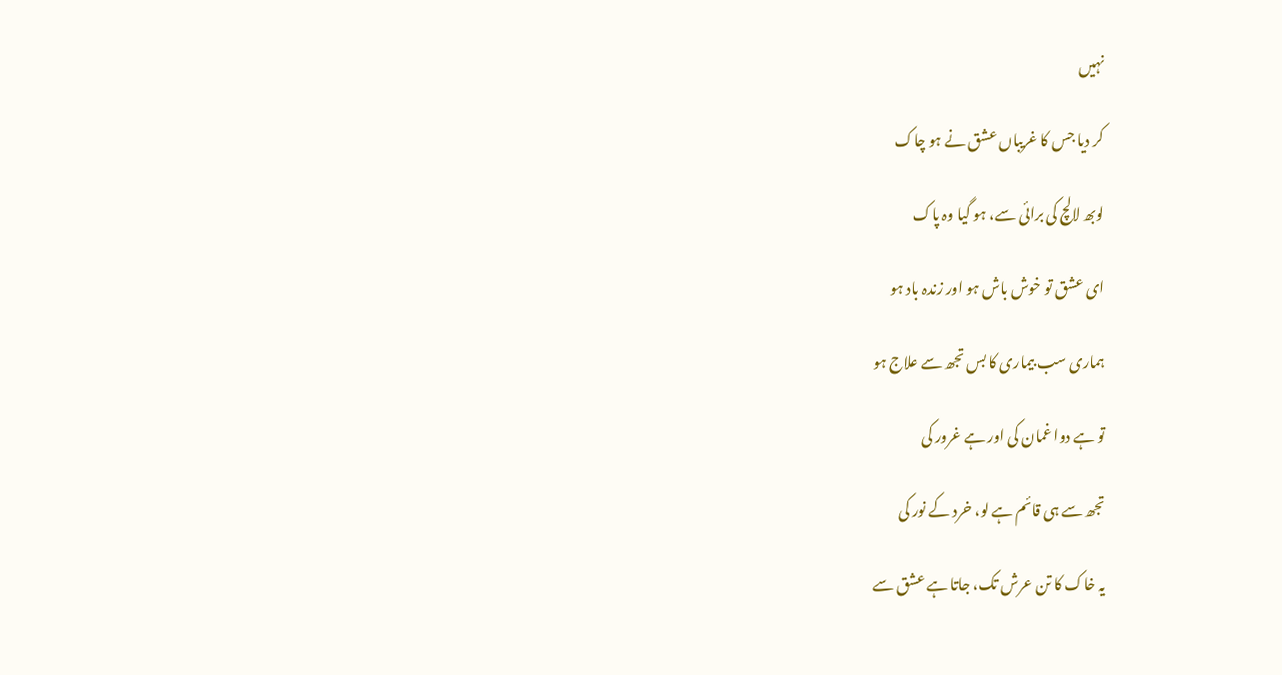نہیں

کر دیا جس کا غریباں عشق نے ہو چاک

لوبھ لالچ کی برائی سے، ہو گیا وہ پاک

ای عشق تو خوش باش ہو اور زندہ باد ہو

ہماری سب بیماری کا بس تجھ سے علاج ہو

تو ہے دوا غمان کی اور ہے غرور کی

تجھ سے ہی قائم ہے لو، خرد کے نور کی

یہ خاک کا تن عرش تک، جاتا ہے عشق سے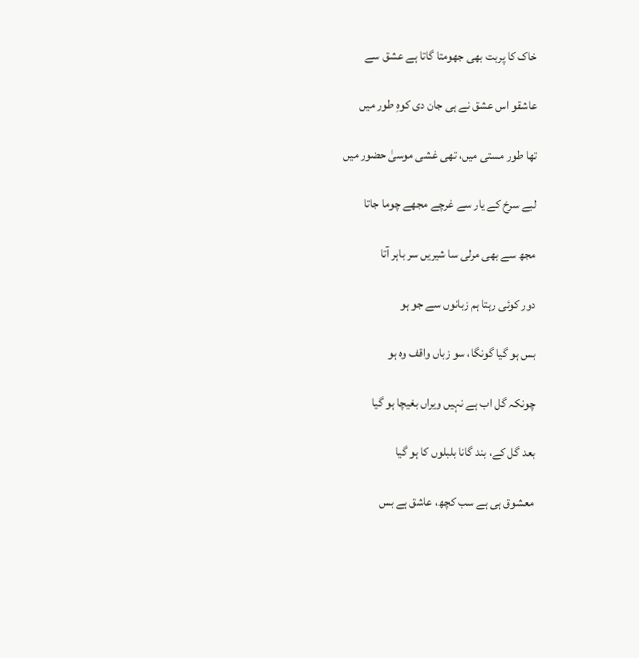خاک کا پربت بھی جھومتا گاتا ہے عشق سے

عاشقو اس عشق نے ہی جان دی کوہِ طور میں

تھا طور مستی میں، تھی غشی موسیٰ حضور میں

لبے سرخ کے یار سے غرچے مجھے چوما جاتا

مجھ سے بھی مرلی سا شیریں سر باہر آتا

دور کوئی رہتا ہم زبانوں سے جو ہو

بس ہو گیا گونگا، سو زباں واقف وہ ہو

چونکہ گل اب ہے نہیں ویراں بغیچا ہو گیا

بعد گل کے، بند گانا بلبلوں کا ہو گیا

معشوق ہی ہے سب کچھ، عاشق ہے بس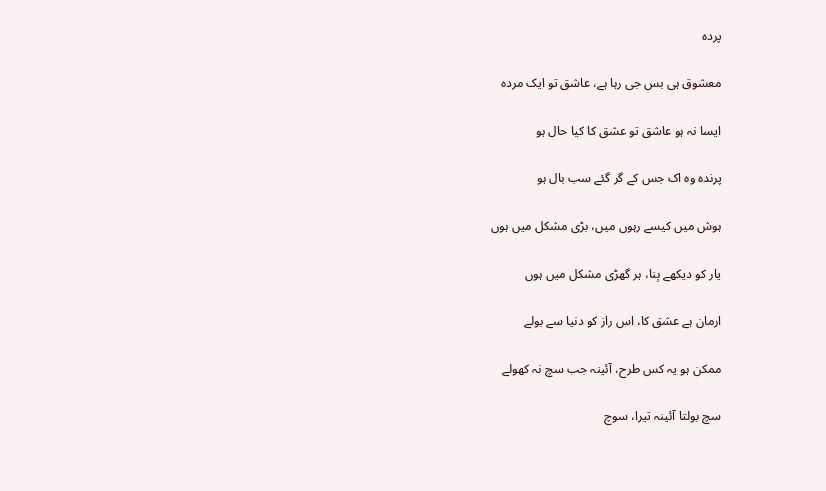پردہ

معشوق ہی بس جی رہا ہے، عاشق تو ایک مردہ

ایسا نہ ہو عاشق تو عشق کا کیا حال ہو

پرندہ وہ اک جس کے گر گئے سب بال ہو

ہوش میں کیسے رہوں میں، بڑی مشکل میں ہوں

یار کو دیکھے بِنا، ہر گھڑی مشکل میں ہوں

ارمان ہے عشق کا، اس راز کو دنیا سے بولے

ممکن ہو یہ کس طرح، آئینہ جب سچ نہ کھولے

سچ بولتا آئینہ تیرا، سوچ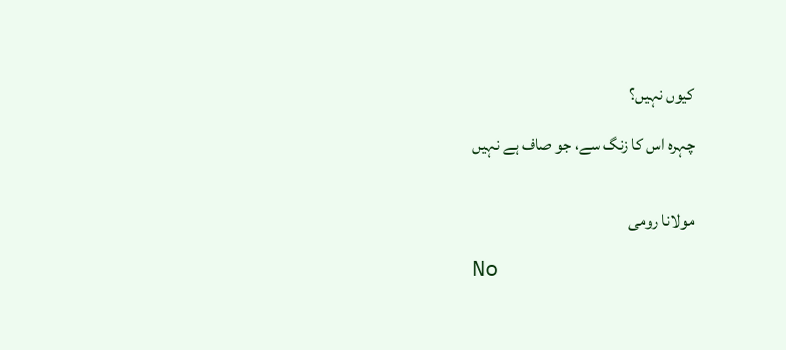کیوں نہیں؟

چہرہ اس کا زنگ سے، جو صاف ہے نہیں


مولانا رومی

No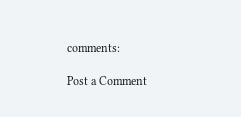comments:

Post a Comment